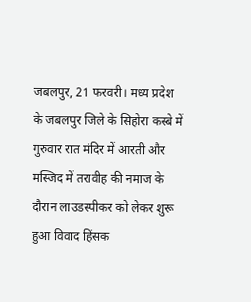जबलपुर, 21 फरवरी। मध्य प्रदेश के जबलपुर जिले के सिहोरा कस्बे में गुरुवार रात मंदिर में आरती और मस्जिद में तरावीह की नमाज के दौरान लाउडस्पीकर को लेकर शुरू हुआ विवाद हिंसक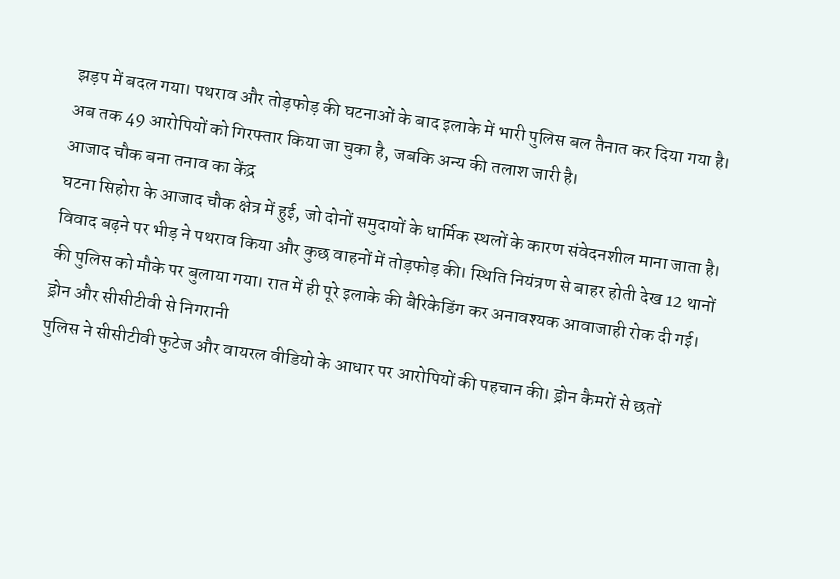झड़प में बदल गया। पथराव और तोड़फोड़ की घटनाओं के बाद इलाके में भारी पुलिस बल तैनात कर दिया गया है। अब तक 49 आरोपियों को गिरफ्तार किया जा चुका है, जबकि अन्य की तलाश जारी है।
आजाद चौक बना तनाव का केंद्र
घटना सिहोरा के आजाद चौक क्षेत्र में हुई, जो दोनों समुदायों के धार्मिक स्थलों के कारण संवेदनशील माना जाता है। विवाद बढ़ने पर भीड़ ने पथराव किया और कुछ वाहनों में तोड़फोड़ की। स्थिति नियंत्रण से बाहर होती देख 12 थानों की पुलिस को मौके पर बुलाया गया। रात में ही पूरे इलाके की बैरिकेडिंग कर अनावश्यक आवाजाही रोक दी गई।
ड्रोन और सीसीटीवी से निगरानी
पुलिस ने सीसीटीवी फुटेज और वायरल वीडियो के आधार पर आरोपियों की पहचान की। ड्रोन कैमरों से छतों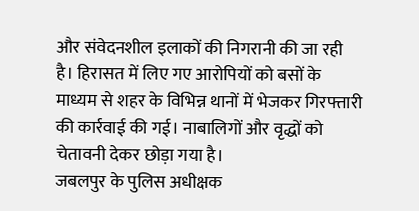और संवेदनशील इलाकों की निगरानी की जा रही है। हिरासत में लिए गए आरोपियों को बसों के माध्यम से शहर के विभिन्न थानों में भेजकर गिरफ्तारी की कार्रवाई की गई। नाबालिगों और वृद्धों को चेतावनी देकर छोड़ा गया है।
जबलपुर के पुलिस अधीक्षक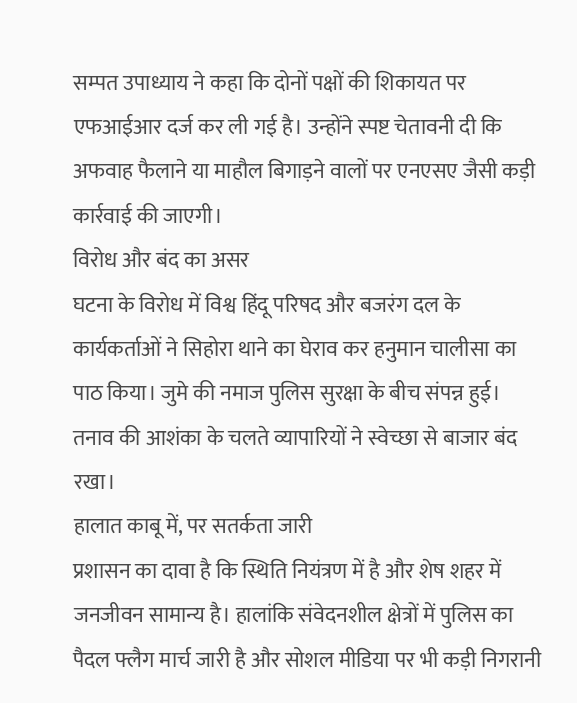सम्पत उपाध्याय ने कहा कि दोनों पक्षों की शिकायत पर एफआईआर दर्ज कर ली गई है। उन्होंने स्पष्ट चेतावनी दी कि अफवाह फैलाने या माहौल बिगाड़ने वालों पर एनएसए जैसी कड़ी कार्रवाई की जाएगी।
विरोध और बंद का असर
घटना के विरोध में विश्व हिंदू परिषद और बजरंग दल के कार्यकर्ताओं ने सिहोरा थाने का घेराव कर हनुमान चालीसा का पाठ किया। जुमे की नमाज पुलिस सुरक्षा के बीच संपन्न हुई। तनाव की आशंका के चलते व्यापारियों ने स्वेच्छा से बाजार बंद रखा।
हालात काबू में, पर सतर्कता जारी
प्रशासन का दावा है कि स्थिति नियंत्रण में है और शेष शहर में जनजीवन सामान्य है। हालांकि संवेदनशील क्षेत्रों में पुलिस का पैदल फ्लैग मार्च जारी है और सोशल मीडिया पर भी कड़ी निगरानी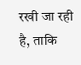रखी जा रही है, ताकि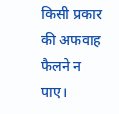किसी प्रकार की अफवाह फैलने न पाए।